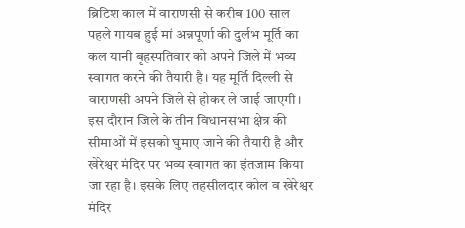ब्रिटिश काल में वाराणसी से करीब 100 साल पहले गायब हुई मां अन्नपूर्णा की दुर्लभ मूर्ति का कल यानी बृहस्पतिवार को अपने जिले में भव्य स्वागत करने की तैयारी है। यह मूर्ति दिल्ली से वाराणसी अपने जिले से होकर ले जाई जाएगी। इस दौरान जिले के तीन विधानसभा क्षेत्र की सीमाओं में इसको घुमाए जाने की तैयारी है और खेरेश्वर मंदिर पर भव्य स्वागत का इंतजाम किया जा रहा है। इसके लिए तहसीलदार कोल व खेरेश्वर मंदिर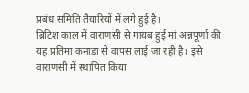प्रबंध समिति तैयारियों में लगे हुई है।
ब्रिटिश काल में वाराणसी से गायब हुई मां अन्नपूर्णा की यह प्रतिमा कनाडा से वापस लाई जा रही है। इसे वाराणसी में स्थापित किया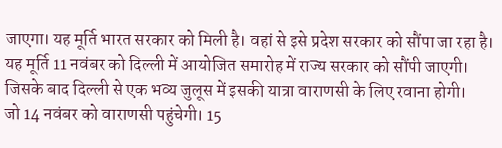जाएगा। यह मूर्ति भारत सरकार को मिली है। वहां से इसे प्रदेश सरकार को सौंपा जा रहा है। यह मूर्ति 11 नवंबर को दिल्ली में आयोजित समारोह में राज्य सरकार को सौंपी जाएगी। जिसके बाद दिल्ली से एक भव्य जुलूस में इसकी यात्रा वाराणसी के लिए रवाना होगी।
जो 14 नवंबर को वाराणसी पहुंचेगी। 15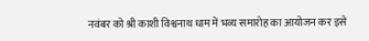नवंबर को श्री काशी विश्वनाथ धाम में भव्य समारोह का आयोजन कर इसे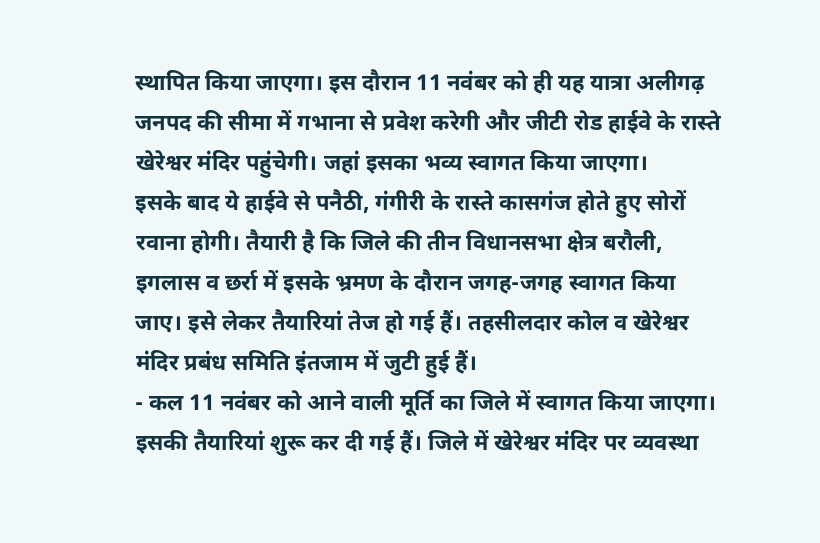स्थापित किया जाएगा। इस दौरान 11 नवंबर को ही यह यात्रा अलीगढ़ जनपद की सीमा में गभाना से प्रवेश करेगी और जीटी रोड हाईवे के रास्ते खेरेश्वर मंदिर पहुंचेगी। जहां इसका भव्य स्वागत किया जाएगा।
इसके बाद ये हाईवे से पनैठी, गंगीरी के रास्ते कासगंज होते हुए सोरों रवाना होगी। तैयारी है कि जिले की तीन विधानसभा क्षेत्र बरौली, इगलास व छर्रा में इसके भ्रमण के दौरान जगह-जगह स्वागत किया जाए। इसे लेकर तैयारियां तेज हो गई हैं। तहसीलदार कोल व खेरेश्वर मंदिर प्रबंध समिति इंतजाम में जुटी हुई हैं।
- कल 11 नवंबर को आने वाली मूर्ति का जिले में स्वागत किया जाएगा। इसकी तैयारियां शुरू कर दी गई हैं। जिले में खेरेश्वर मंदिर पर व्यवस्था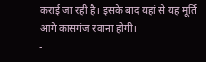कराई जा रही है। इसके बाद यहां से यह मूर्ति आगे कासगंज रवाना होगी।
-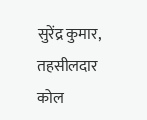सुरेंद्र कुमार, तहसीलदार कोल